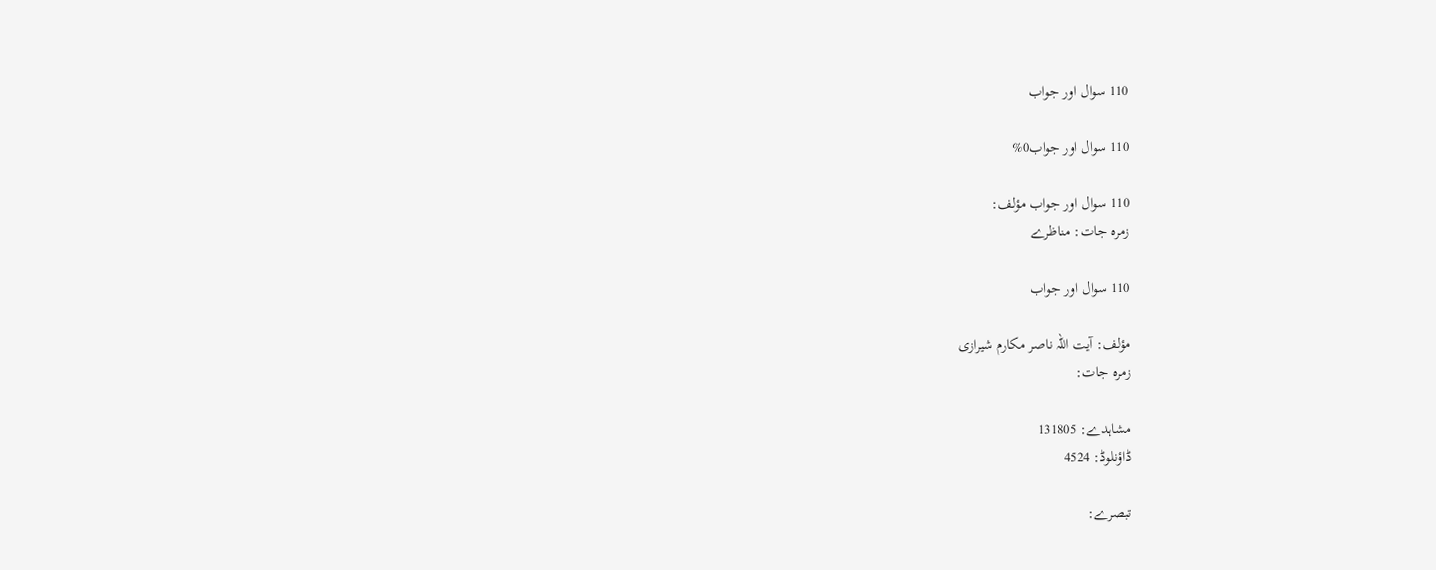110 سوال اور جواب

110 سوال اور جواب0%

110 سوال اور جواب مؤلف:
زمرہ جات: مناظرے

110 سوال اور جواب

مؤلف: آیت اللہ ناصر مکارم شیرازی
زمرہ جات:

مشاہدے: 131805
ڈاؤنلوڈ: 4524

تبصرے: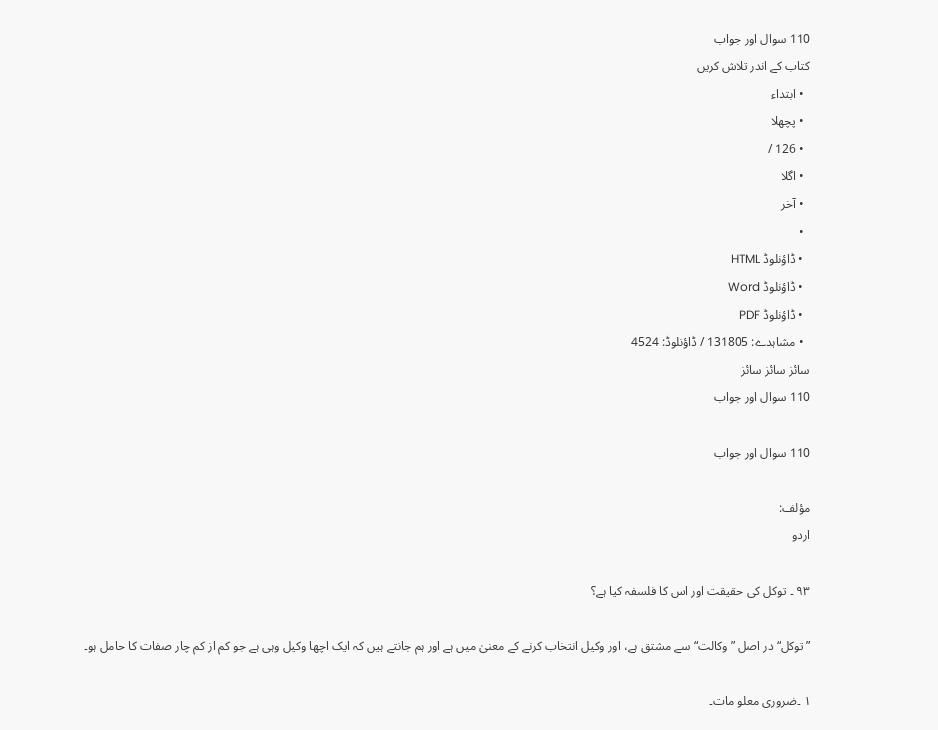110 سوال اور جواب
کتاب کے اندر تلاش کریں
  • ابتداء
  • پچھلا
  • 126 /
  • اگلا
  • آخر
  •
  • ڈاؤنلوڈ HTML
  • ڈاؤنلوڈ Word
  • ڈاؤنلوڈ PDF
  • مشاہدے: 131805 / ڈاؤنلوڈ: 4524
سائز سائز سائز
110 سوال اور جواب

110 سوال اور جواب

مؤلف:
اردو

۹۳ ۔ توکل کی حقیقت اور اس کا فلسفہ کیا ہے؟

”توکل“ در اصل ”وکالت“ سے مشتق ہے، اور وکیل انتخاب کرنے کے معنیٰ میں ہے اور ہم جانتے ہیں کہ ایک اچھا وکیل وہی ہے جو کم از کم چار صفات کا حامل ہو۔

۱ ۔ضروری معلو مات۔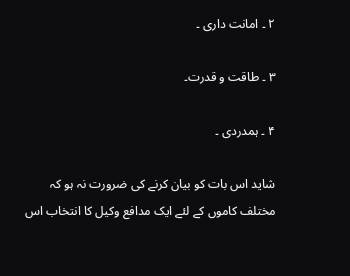۲ ۔ امانت داری ۔

۳ ۔ طاقت و قدرت۔

۴ ۔ ہمدردی ۔

شاید اس بات کو بیان کرنے کی ضرورت نہ ہو کہ مختلف کاموں کے لئے ایک مدافع وکیل کا انتخاب اس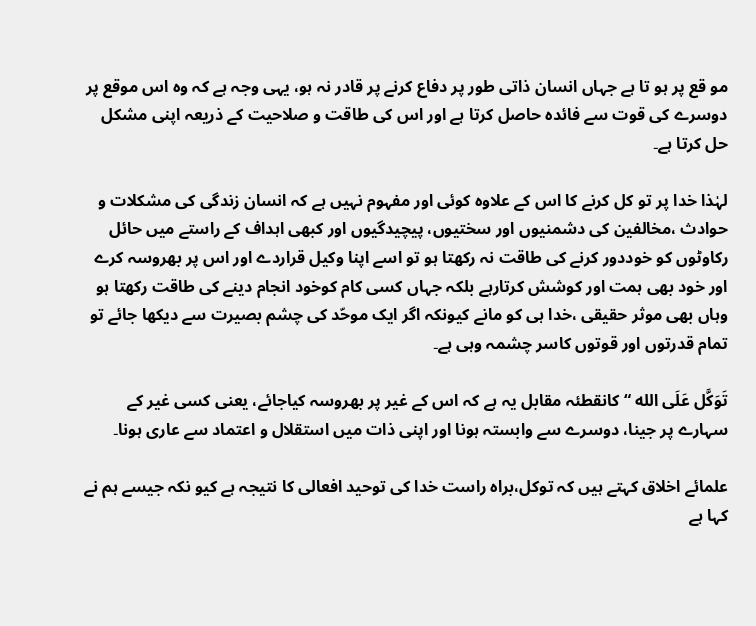مو قع پر ہو تا ہے جہاں انسان ذاتی طور پر دفاع کرنے پر قادر نہ ہو، یہی وجہ ہے کہ وہ اس موقع پر دوسرے کی قوت سے فائدہ حاصل کرتا ہے اور اس کی طاقت و صلاحیت کے ذریعہ اپنی مشکل حل کرتا ہے۔

لہٰذا خدا پر تو کل کرنے کا اس کے علاوہ کوئی اور مفہوم نہیں ہے کہ انسان زندگی کی مشکلات و حوادث ،مخالفین کی دشمنیوں اور سختیوں، پیچیدگیوں اور کبھی اہداف کے راستے میں حائل رکاوٹوں کو خوددور کرنے کی طاقت نہ رکھتا ہو تو اسے اپنا وکیل قراردے اور اس پر بھروسہ کرے اور خود بھی ہمت اور کوشش کرتارہے بلکہ جہاں کسی کام کوخود انجام دینے کی طاقت رکھتا ہو وہاں بھی موثر حقیقی ،خدا ہی کو مانے کیونکہ اگر ایک موحّد کی چشم بصیرت سے دیکھا جائے تو تمام قدرتوں اور قوتوں کاسر چشمہ وہی ہے۔

تَوَکَّل عَلَی الله “ کانقطئہ مقابل یہ ہے کہ اس کے غیر پر بھروسہ کیاجائے، یعنی کسی غیر کے سہارے پر جینا، دوسرے سے وابستہ ہونا اور اپنی ذات میں استقلال و اعتماد سے عاری ہونا۔

علمائے اخلاق کہتے ہیں کہ توکل،براہ راست خدا کی توحید افعالی کا نتیجہ ہے کیو نکہ جیسے ہم نے کہا ہے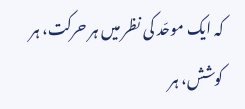کہ ایک موحّد کی نظر میں ہر حرکت، ہر کوشش، ہر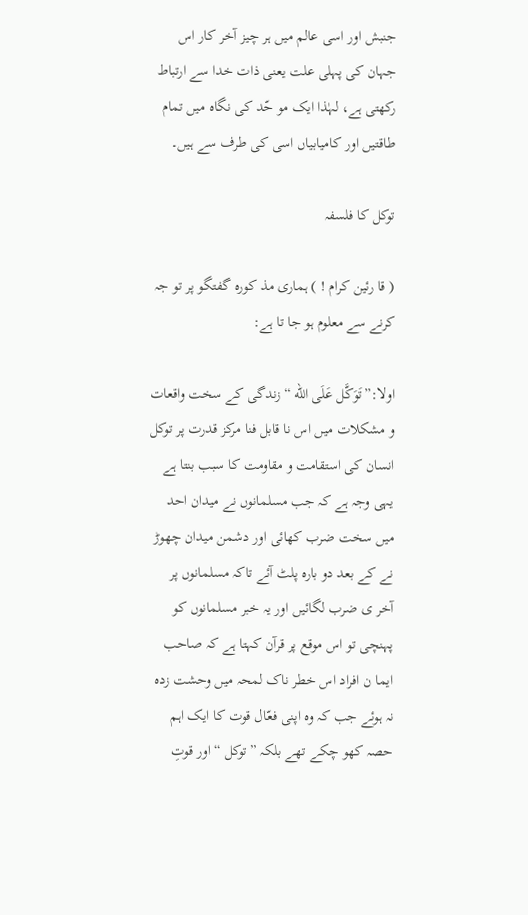جنبش اور اسی عالم میں ہر چیز آخر کار اس جہان کی پہلی علت یعنی ذات خدا سے ارتباط رکھتی ہے، لہٰذا ایک مو حّد کی نگاہ میں تمام طاقتیں اور کامیابیاں اسی کی طرف سے ہیں۔

توکل کا فلسفہ

( قا رئین کرام ! ) ہماری مذ کورہ گفتگو پر تو جہ کرنے سے معلوم ہو جا تا ہے:

اولا:”تَوَکَّل عَلَی الله “ زندگی کے سخت واقعات و مشکلات میں اس نا قابل فنا مرکز قدرت پر توکل انسان کی استقامت و مقاومت کا سبب بنتا ہے یہی وجہ ہے کہ جب مسلمانوں نے میدان احد میں سخت ضرب کھائی اور دشمن میدان چھوڑ نے کے بعد دو بارہ پلٹ آئے تاکہ مسلمانوں پر آخر ی ضرب لگائیں اور یہ خبر مسلمانوں کو پہنچی تو اس موقع پر قرآن کہتا ہے کہ صاحب ایما ن افراد اس خطر ناک لمحہ میں وحشت زدہ نہ ہوئے جب کہ وہ اپنی فعّال قوت کا ایک اہم حصہ کھو چکے تھے بلکہ ”توکل “ اور قوتِ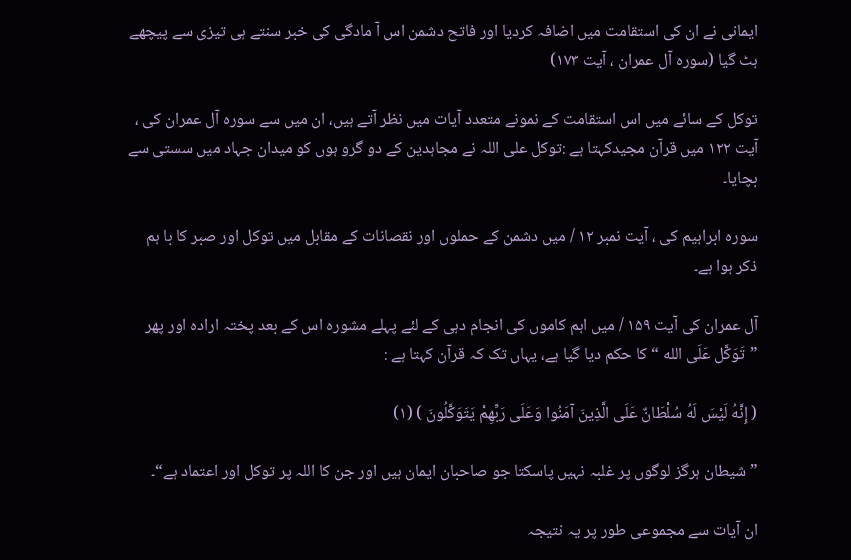ایمانی نے ان کی استقامت میں اضافہ کردیا اور فاتح دشمن اس آ مادگی کی خبر سنتے ہی تیزی سے پیچھے ہٹ گیا (سورہ آل عمران ، آیت ۱۷۳)

توکل کے سائے میں اس استقامت کے نمونے متعدد آیات میں نظر آتے ہیں، ان میں سے سورہ آل عمران کی ، آیت ۱۲۲ میں قرآن مجیدکہتا ہے :توکل علی اللہ نے مجاہدین کے دو گرو ہوں کو میدان جہاد میں سستی سے بچایا۔

سورہ ابراہیم کی ، آیت نمبر ۱۲ / میں دشمن کے حملوں اور نقصانات کے مقابل میں توکل اور صبر کا با ہم ذکر ہوا ہے۔

آل عمران کی آیت ۱۵۹ / میں اہم کاموں کی انجام دہی کے لئے پہلے مشورہ اس کے بعد پختہ ارادہ اور پھر ”تَوَکَّل عَلَی الله “ کا حکم دیا گیا ہے، یہاں تک کہ قرآن کہتا ہے :

( إِنَّهُ لَیْسَ لَهُ سُلْطَانٌ عَلَی الَّذِینَ آمَنُوا وَعَلَی رَبِّهِمْ یَتَوَکَّلُونَ ) (۱)

”شیطان ہرگز لوگوں پر غلبہ نہیں پاسکتا جو صاحبان ایمان ہیں اور جن کا اللہ پر توکل اور اعتماد ہے“۔

ان آیات سے مجموعی طور پر یہ نتیجہ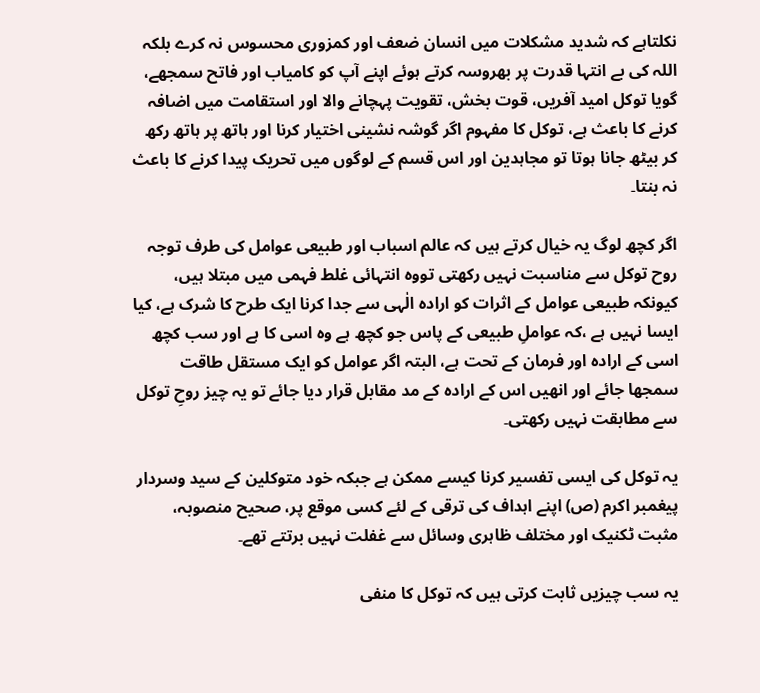نکلتاہے کہ شدید مشکلات میں انسان ضعف اور کمزوری محسوس نہ کرے بلکہ اللہ کی بے انتہا قدرت پر بھروسہ کرتے ہوئے اپنے آپ کو کامیاب اور فاتح سمجھے، گویا توکل امید آفریں، قوت بخش، تقویت پہچانے والا اور استقامت میں اضافہ کرنے کا باعث ہے، توکل کا مفہوم اگر گوشہ نشینی اختیار کرنا اور ہاتھ پر ہاتھ رکھ کر بیٹھ جانا ہوتا تو مجاہدین اور اس قسم کے لوگوں میں تحریک پیدا کرنے کا باعث نہ بنتا۔

اگر کچھ لوگ یہ خیال کرتے ہیں کہ عالم اسباب اور طبیعی عوامل کی طرف توجہ روح توکل سے مناسبت نہیں رکھتی تووہ انتہائی غلط فہمی میں مبتلا ہیں، کیونکہ طبیعی عوامل کے اثرات کو ارادہ الٰہی سے جدا کرنا ایک طرح کا شرک ہے، کیا ایسا نہیں ہے ،کہ عواملِ طبیعی کے پاس جو کچھ ہے وہ اسی کا ہے اور سب کچھ اسی کے ارادہ اور فرمان کے تحت ہے، البتہ اگر عوامل کو ایک مستقل طاقت سمجھا جائے اور انھیں اس کے ارادہ کے مد مقابل قرار دیا جائے تو یہ چیز روحِ توکل سے مطابقت نہیں رکھتی۔

یہ توکل کی ایسی تفسیر کرنا کیسے ممکن ہے جبکہ خود متوکلین کے سید وسردار پیغمبر اکرم (ص) اپنے اہداف کی ترقی کے لئے کسی موقع پر، صحیح منصوبہ، مثبت ٹکنیک اور مختلف ظاہری وسائل سے غفلت نہیں برتتے تھے۔

یہ سب چیزیں ثابت کرتی ہیں کہ توکل کا منفی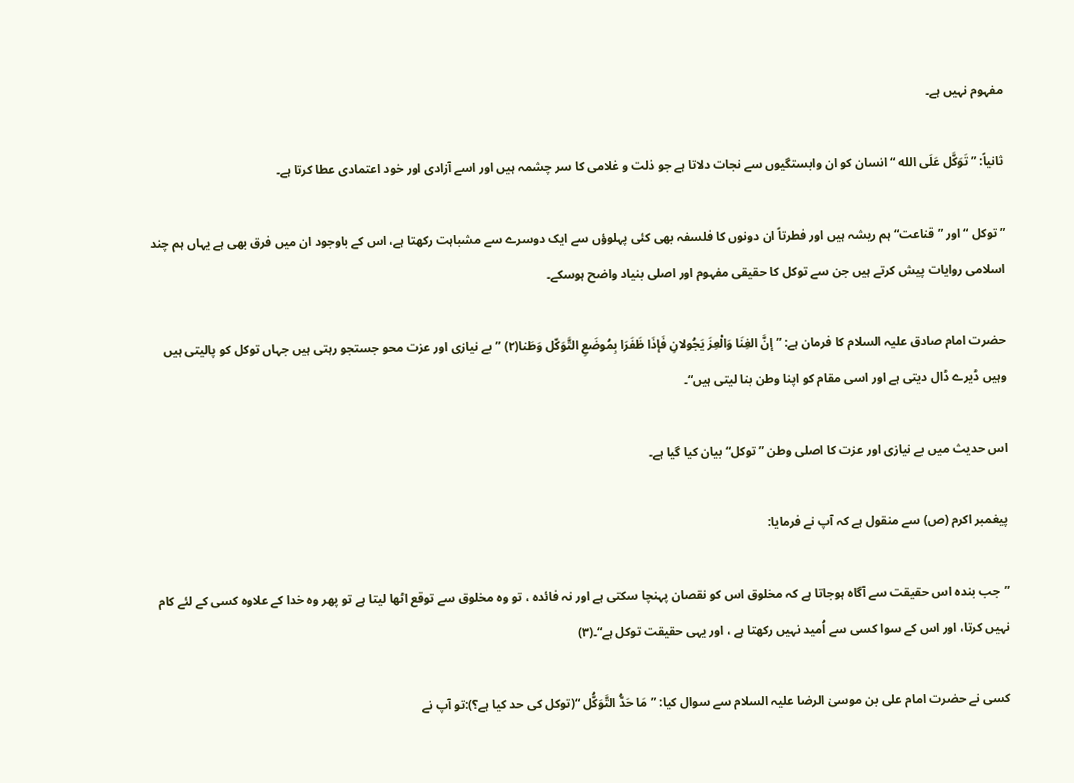مفہوم نہیں ہے۔

ثانیاً: ”تَوَکَّل عَلَی الله “ انسان کو ان وابستگیوں سے نجات دلاتا ہے جو ذلت و غلامی کا سر چشمہ ہیں اور اسے آزادی اور خود اعتمادی عطا کرتا ہے۔

”توکل “ اور ”قناعت“ ہم ریشہ ہیں اور فطرتاً ان دونوں کا فلسفہ بھی کئی پہلوؤں سے ایک دوسرے سے مشباہت رکھتا ہے، اس کے باوجود ان میں فرق بھی ہے یہاں ہم چند اسلامی روایات پیش کرتے ہیں جن سے توکل کا حقیقی مفہوم اور اصلی بنیاد واضح ہوسکے۔

حضرت امام صادق علیہ السلام کا فرمان ہے: ”إنَّ الغِنَا وَالْعِزَ یَجُولانِ فَإذَا ظَفَرَا بِمُوضَعِ التَّوَکّل وَطَنا(۲) ”بے نیازی اور عزت محو جستجو رہتی ہیں جہاں توکل کو پالیتی ہیں وہیں ڈیرے ڈال دیتی ہے اور اسی مقام کو اپنا وطن بنا لیتی ہیں“۔

اس حدیث میں بے نیازی اور عزت کا اصلی وطن ”توکل“ بیان کیا گیا ہے۔

پیغمبر اکرم (ص) سے منقول ہے کہ آپ نے فرمایا:

”جب بندہ اس حقیقت سے آگاہ ہوجاتا ہے کہ مخلوق اس کو نقصان پہنچا سکتی ہے اور نہ فائدہ ، تو وہ مخلوق سے توقع اٹھا لیتا ہے تو پھر وہ خدا کے علاوہ کسی کے لئے کام نہیں کرتا، اور اس کے سوا کسی سے اُمید نہیں رکھتا ہے ، اور یہی حقیقت توکل ہے“۔(۳)

کسی نے حضرت امام علی بن موسیٰ الرضا علیہ السلام سے سوال کیا: ”مَا حَدُّ التَّوَکُّل “(توکل کی حد کیا ہے؟):تو آپ نے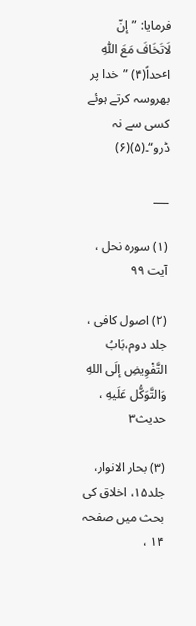فرمایا: ”إنّ لَاتَخَافَ مَعَ اللّٰهِ اٴحداً(۴) ”خدا پر بھروسہ کرتے ہوئے کسی سے نہ ڈرو“۔(۵)(۶)

___

(۱) سورہ نحل ، آیت ۹۹

(۲) اصول کافی ، جلد دوم،بَابُ التَّفْوِیضِ إلَی اللهِ وَالتَّوَکُّل عَلَیهِ ، حدیث۳

(۳) بحار الانوار، جلد۱۵، اخلاق کی بحث میں صفحہ ۱۴ ،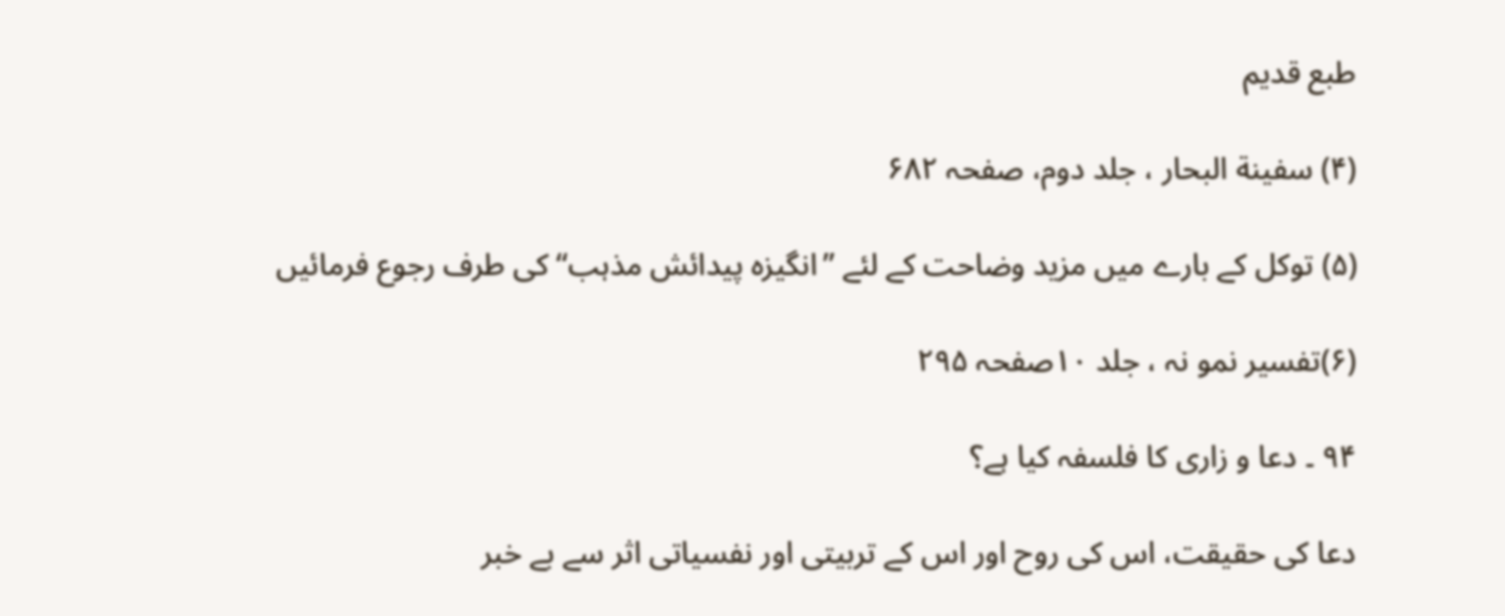طبع قدیم

(۴) سفینة البحار ، جلد دوم، صفحہ ۶۸۲

(۵) توکل کے بارے میں مزید وضاحت کے لئے ”انگیزہ پیدائش مذہب“ کی طرف رجوع فرمائیں

(۶)تفسیر نمو نہ ، جلد ۱۰صفحہ ۲۹۵

۹۴ ۔ دعا و زاری کا فلسفہ کیا ہے؟

دعا کی حقیقت، اس کی روح اور اس کے تربیتی اور نفسیاتی اثر سے بے خبر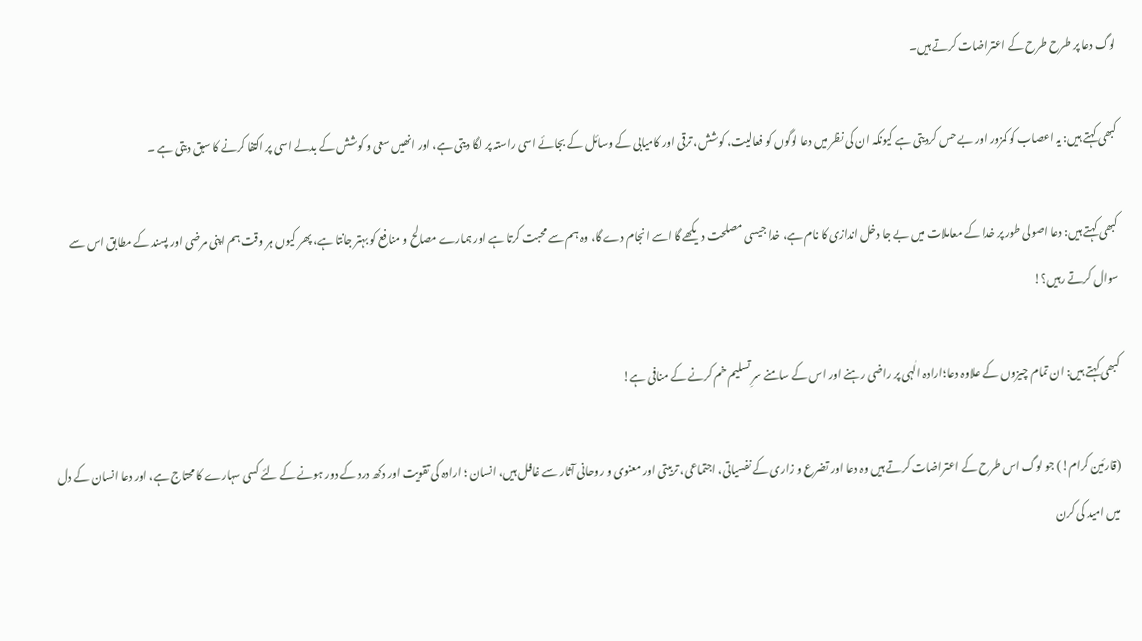لوگ دعا پر طرح طرح کے اعتراضات کرتے ہیں۔

کبھی کہتے ہیں: یہ اعصاب کو کمزور اور بے حس کردیتی ہے کیونکہ ان کی نظر میں دعا لوگوں کو فعالیت، کوشش، ترقی اور کامیابی کے وسائل کے بجائے اسی راستہ پر لگا دیتی ہے، اور انھیں سعی و کوشش کے بدلے اسی پر اکتفا کرنے کا سبق دیتی ہے ۔

کبھی کہتے ہیں: دعا اصولی طور پر خدا کے معاملات میں بے جا دخل اندازی کا نام ہے، خدا جیسی مصلحت دیکھے گا اسے انجام دے گا، وہ ہم سے محبت کرتا ہے اور ہمارے مصالح و منافع کو بہتر جانتا ہے، پھر کیوں ہر وقت ہم اپنی مرضی اور پسند کے مطابق اس سے سوال کرتے رہیں؟!

کبھی کہتے ہیں: ان تمام چیزوں کے علاوہ دعا؛ارادہ الٰہی پر راضی رہنے اور اس کے سامنے سرِ تسلیم خم کرنے کے منافی ہے!

(قارئین کرام!) جو لوگ اس طرح کے اعتراضات کرتے ہیں وہ دعا اور تضرع و زاری کے نفسیاتی، اجتماعی، تربیتی اور معنوی و روحانی آثار سے غافل ہیں، انسان ؛ ارادہ کی تقویت اور دکھ درد کے دور ہونے کے لئے کسی سہارے کا محتاج ہے، اور دعا انسان کے دل میں امید کی کرن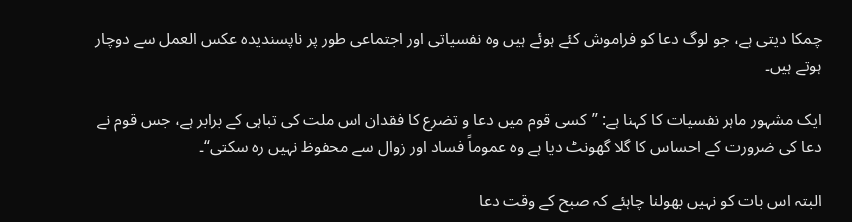چمکا دیتی ہے، جو لوگ دعا کو فراموش کئے ہوئے ہیں وہ نفسیاتی اور اجتماعی طور پر ناپسندیدہ عکس العمل سے دوچار ہوتے ہیں۔

ایک مشہور ماہر نفسیات کا کہنا ہے: ”کسی قوم میں دعا و تضرع کا فقدان اس ملت کی تباہی کے برابر ہے، جس قوم نے دعا کی ضرورت کے احساس کا گلا گھونٹ دیا ہے وہ عموماً فساد اور زوال سے محفوظ نہیں رہ سکتی“۔

البتہ اس بات کو نہیں بھولنا چاہئے کہ صبح کے وقت دعا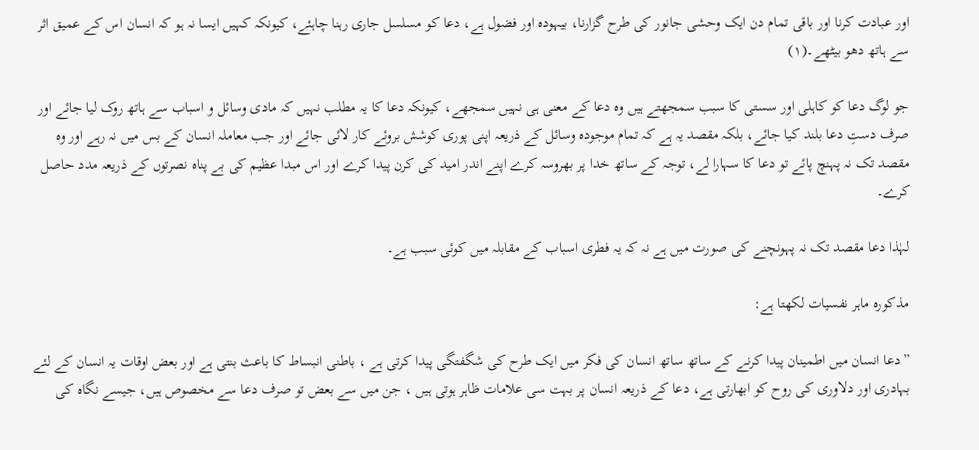اور عبادت کرنا اور باقی تمام دن ایک وحشی جانور کی طرح گزارنا، بیہودہ اور فضول ہے، دعا کو مسلسل جاری رہنا چاہئے، کیونکہ کہیں ایسا نہ ہو کہ انسان اس کے عمیق اثر سے ہاتھ دھو بیٹھے۔(۱)

جو لوگ دعا کو کاہلی اور سستی کا سبب سمجھتے ہیں وہ دعا کے معنی ہی نہیں سمجھے، کیونکہ دعا کا یہ مطلب نہیں کہ مادی وسائل و اسباب سے ہاتھ روک لیا جائے اور صرف دستِ دعا بلند کیا جائے، بلکہ مقصد یہ ہے کہ تمام موجودہ وسائل کے ذریعہ اپنی پوری کوشش بروئے کار لائی جائے اور جب معاملہ انسان کے بس میں نہ رہے اور وہ مقصد تک نہ پہنچ پائے تو دعا کا سہارا لے، توجہ کے ساتھ خدا پر بھروسہ کرے اپنے اندر امید کی کرن پیدا کرے اور اس مبدا عظیم کی بے پناہ نصرتوں کے ذریعہ مدد حاصل کرے۔

لہٰذا دعا مقصد تک نہ پہونچنے کی صورت میں ہے نہ کہ یہ فطری اسباب کے مقابلہ میں کوئی سبب ہے۔

مذکورہ ماہر نفسیات لکھتا ہے:

”دعا انسان میں اطمینان پیدا کرنے کے ساتھ ساتھ انسان کی فکر میں ایک طرح کی شگفتگی پیدا کرتی ہے ، باطنی انبساط کا باعث بنتی ہے اور بعض اوقات یہ انسان کے لئے بہادری اور دلاوری کی روح کو ابھارتی ہے، دعا کے ذریعہ انسان پر بہت سی علامات ظاہر ہوتی ہیں ، جن میں سے بعض تو صرف دعا سے مخصوص ہیں، جیسے نگاہ کی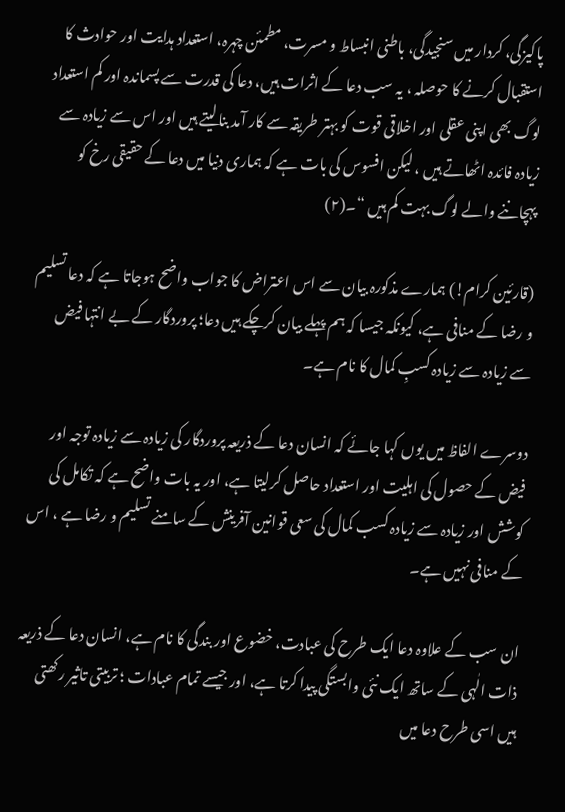پاکیزگی، کردار میں سنجیدگی، باطنی انبساط و مسرت، مطمئن چہرہ، استعداد ہدایت اور حوادث کا استقبال کرنے کا حوصلہ ، یہ سب دعا کے اثرات ہیں، دعا کی قدرت سے پسماندہ اور کم استعداد لوگ بھی اپنی عقلی اور اخلاقی قوت کو بہتر طریقہ سے کار آمد بنالیتے ہیں اور اس سے زیادہ سے زیادہ فائدہ اٹھاتے ہیں ، لیکن افسوس کی بات ہے کہ ہماری دنیا میں دعا کے حقیقی رخ کو پہچاننے والے لوگ بہت کم ہیں “۔(۲)

(قارئین کرام!) ہمارے مذکورہ بیان سے اس اعتراض کا جواب واضح ہوجاتا ہے کہ دعا تسلیم و رضا کے منافی ہے، کیونکہ جیسا کہ ہم پہلے بیان کرچکے ہیں دعا؛ پروردگار کے بے انتہا فیض سے زیادہ سے زیادہ کسبِ کمال کا نام ہے۔

دوسرے الفاظ میں یوں کہا جائے کہ انسان دعا کے ذریعہ پروردگار کی زیادہ سے زیادہ توجہ اور فیض کے حصول کی اہلیت اور استعداد حاصل کرلیتا ہے، اور یہ بات واضح ہے کہ تکامل کی کوشش اور زیادہ سے زیادہ کسب کمال کی سعی قوانین آفرینش کے سامنے تسلیم و رضا ہے ، اس کے منافی نہیں ہے۔

ان سب کے علاوہ دعا ایک طرح کی عبادت، خضوع اور بندگی کا نام ہے، انسان دعا کے ذریعہ ذات الٰہی کے ساتھ ایک نئی وابستگی پیدا کرتا ہے، اور جیسے تمام عبادات ؛ تربیتی تاثیر رکھتی ہیں اسی طرح دعا میں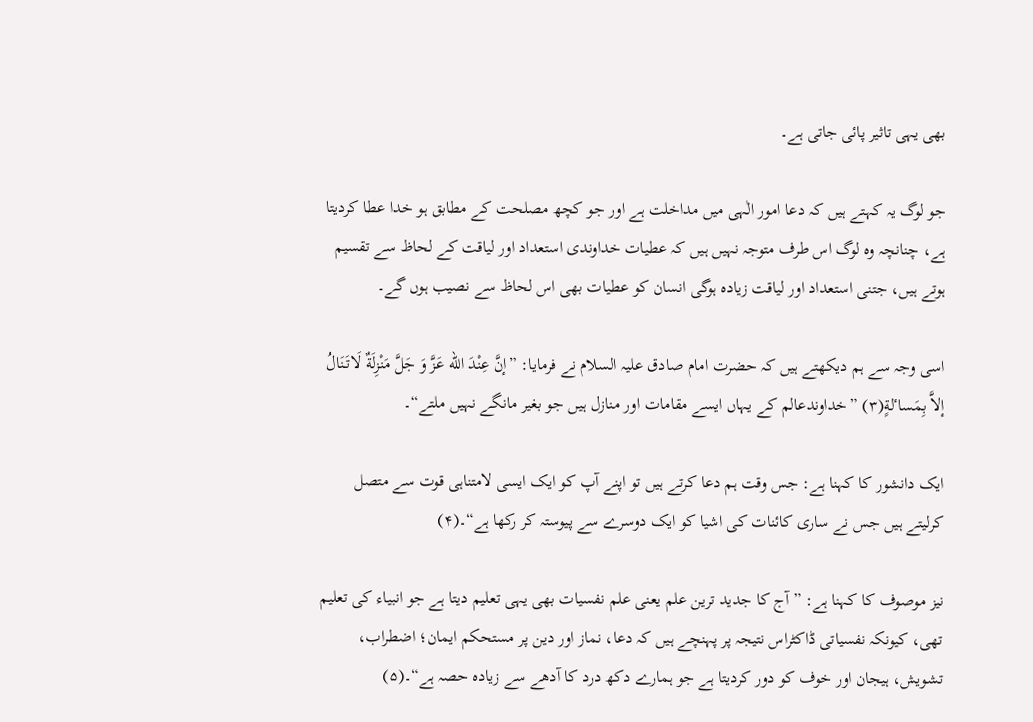بھی یہی تاثیر پائی جاتی ہے۔

جو لوگ یہ کہتے ہیں کہ دعا امور الٰہی میں مداخلت ہے اور جو کچھ مصلحت کے مطابق ہو خدا عطا کردیتا ہے، چنانچہ وہ لوگ اس طرف متوجہ نہیں ہیں کہ عطیات خداوندی استعداد اور لیاقت کے لحاظ سے تقسیم ہوتے ہیں، جتنی استعداد اور لیاقت زیادہ ہوگی انسان کو عطیات بھی اس لحاظ سے نصیب ہوں گے۔

اسی وجہ سے ہم دیکھتے ہیں کہ حضرت امام صادق علیہ السلام نے فرمایا: ”إنَّ عِنْدَ الله عَزَّ وَ جَلَّ مَنْزِلَةٌ لَاتَنَالُ إلاَّ بِمَساٴلةٍ(۳) ”خداوندعالم کے یہاں ایسے مقامات اور منازل ہیں جو بغیر مانگے نہیں ملتے“۔

ایک دانشور کا کہنا ہے: جس وقت ہم دعا کرتے ہیں تو اپنے آپ کو ایک ایسی لامتناہی قوت سے متصل کرلیتے ہیں جس نے ساری کائنات کی اشیا کو ایک دوسرے سے پیوستہ کر رکھا ہے“۔(۴)

نیز موصوف کا کہنا ہے: ”آج کا جدید ترین علم یعنی علم نفسیات بھی یہی تعلیم دیتا ہے جو انبیاء کی تعلیم تھی، کیونکہ نفسیاتی ڈاکٹراس نتیجہ پر پہنچے ہیں کہ دعا، نماز اور دین پر مستحکم ایمان؛ اضطراب، تشویش، ہیجان اور خوف کو دور کردیتا ہے جو ہمارے دکھ درد کا آدھے سے زیادہ حصہ ہے“۔(۵)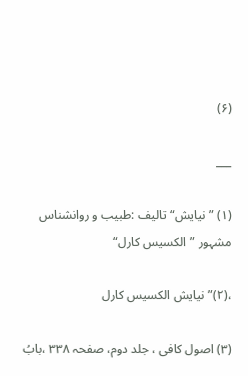(۶)

___

(۱) ”نیایش“ تالیف :طبیب و روانشناس مشہور ”الکسیس کارل“

،(۲)”نیایش الکسیس کارل

(۳) اصول کافی ، جلد دوم، صفحہ ۳۳۸ ،بابُ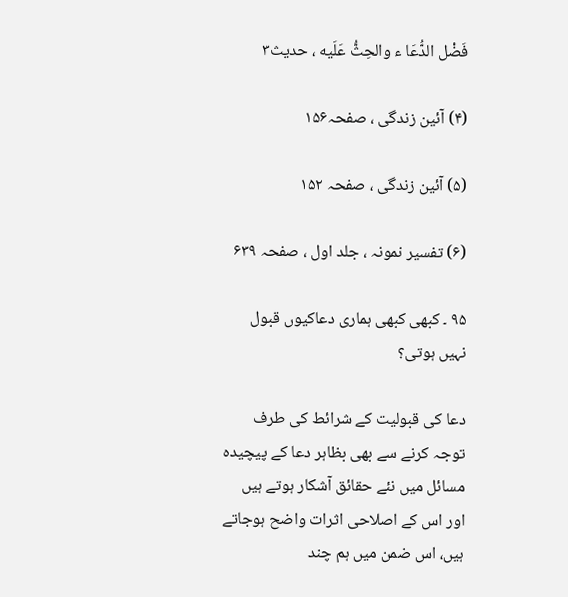فَضْل الدُّعَا ء والحِثُّ عَلَیه ، حدیث۳

(۴) آئین زندگی ، صفحہ۱۵۶

(۵) آئین زندگی ، صفحہ ۱۵۲

(۶) تفسیر نمونہ ، جلد اول ، صفحہ ۶۳۹

۹۵ ۔ کبھی کبھی ہماری دعاکیوں قبول نہیں ہوتی؟

دعا کی قبولیت کے شرائط کی طرف توجہ کرنے سے بھی بظاہر دعا کے پیچیدہ مسائل میں نئے حقائق آشکار ہوتے ہیں اور اس کے اصلاحی اثرات واضح ہوجاتے ہیں، اس ضمن میں ہم چند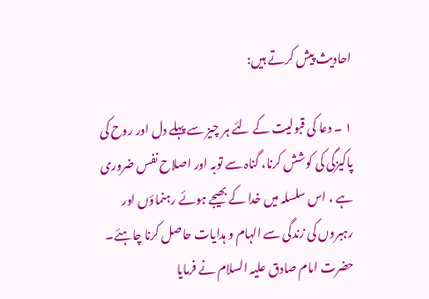احادیث پیش کرتے ہیں:

۱ ۔ دعا کی قبولیت کے لئے ہر چیز سے پہلے دل اور روح کی پاکیزگی کی کوشش کرنا، گناہ سے توبہ اور اصلاح نفس ضروری ہے ، اس سلسلہ میں خدا کے بھیجے ہوئے رہنماؤں اور رہبروں کی زندگی سے الہام و ہدایات حاصل کرنا چاہئے۔ حضرت امام صادق علیہ السلام نے فرمایا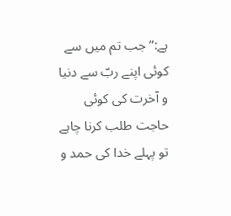ہے:”جب تم میں سے کوئی اپنے ربّ سے دنیا و آخرت کی کوئی حاجت طلب کرنا چاہے تو پہلے خدا کی حمد و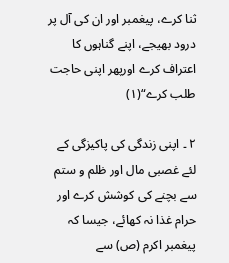ثنا کرے، پیغمبر اور ان کی آل پر درود بھیجے، اپنے گناہوں کا اعتراف کرے اورپھر اپنی حاجت طلب کرے“(۱)

۲ ۔ اپنی زندگی کی پاکیزگی کے لئے غصبی مال اور ظلم و ستم سے بچنے کی کوشش کرے اور حرام غذا نہ کھائے، جیسا کہ پیغمبر اکرم (ص) سے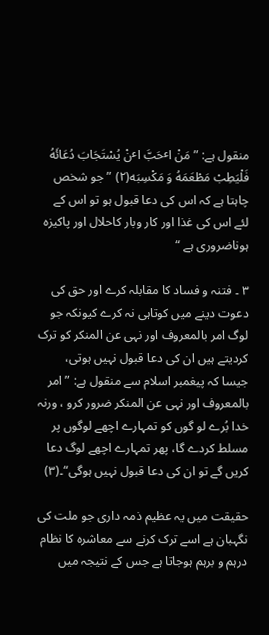منقول ہے: ”مَنْ اٴحَبَّ اٴنْ یُسْتَجَابَ دُعَائَهُ فَلْیَطِبْ مَطْعَمَهُ وَ مَکْسِبَه(۲) ”جو شخص چاہتا ہے کہ اس کی دعا قبول ہو تو اس کے لئے اس کی غذا اور کار وبار کاحلال اور پاکیزہ ہوناضروری ہے “

۳ ۔ فتنہ و فساد کا مقابلہ کرے اور حق کی دعوت دینے میں کوتاہی نہ کرے کیونکہ جو لوگ امر بالمعروف اور نہی عن المنکر کو ترک کردیتے ہیں ان کی دعا قبول نہیں ہوتی، جیسا کہ پیغمبر اسلام سے منقول ہے: ”امر بالمعروف اور نہی عن المنکر ضرور کرو ، ورنہ خدا بُرے لو گوں کو تمہارے اچھے لوگوں پر مسلط کردے گا، پھر تمہارے اچھے لوگ دعا کریں گے تو ان کی دعا قبول نہیں ہوگی“۔(۳)

حقیقت میں یہ عظیم ذمہ داری جو ملت کی نگہبان ہے اسے ترک کرنے سے معاشرہ کا نظام درہم و برہم ہوجاتا ہے جس کے نتیجہ میں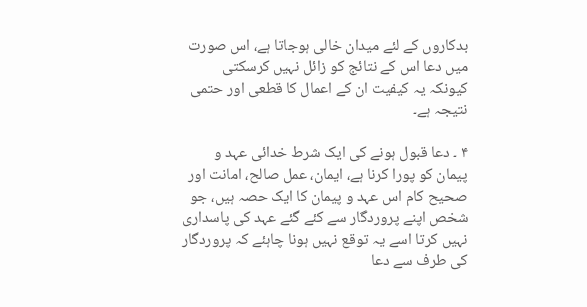بدکاروں کے لئے میدان خالی ہوجاتا ہے، اس صورت میں دعا اس کے نتائج کو زائل نہیں کرسکتی کیونکہ یہ کیفیت ان کے اعمال کا قطعی اور حتمی نتیجہ ہے۔

۴ ۔ دعا قبول ہونے کی ایک شرط خدائی عہد و پیمان کو پورا کرنا ہے، ایمان، عمل صالح، امانت اور صحیح کام اس عہد و پیمان کا ایک حصہ ہیں، جو شخص اپنے پروردگار سے کئے گئے عہد کی پاسداری نہیں کرتا اسے یہ توقع نہیں ہونا چاہئے کہ پروردگار کی طرف سے دعا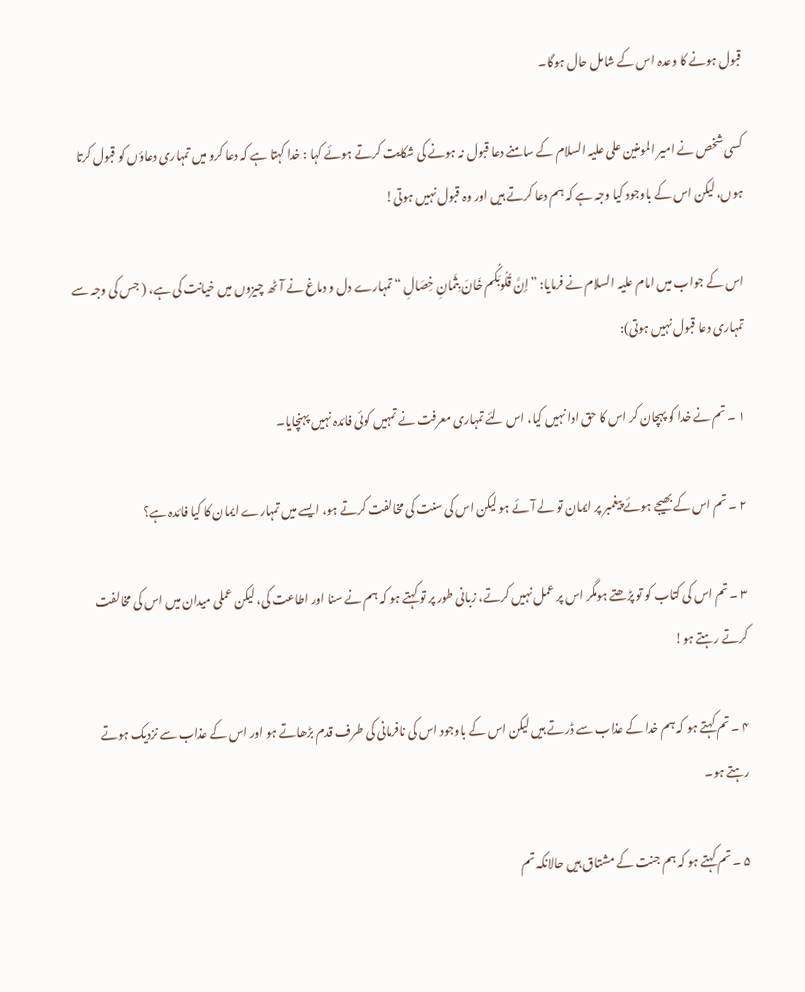قبول ہونے کا وعدہ اس کے شامل حال ہوگا۔

کسی شخص نے امیر المومنین علی علیہ السلام کے سامنے دعا قبول نہ ہونے کی شکایت کرتے ہوئے کہا : خدا کہتا ہے کہ دعا کرو میں تمہاری دعاؤں کو قبول کرتا ہوں، لیکن اس کے باوجود کیا وجہ ہے کہ ہم دعا کرتے ہیں اور وہ قبول نہیں ہوتی!

اس کے جواب میں امام علیہ السلام نے فرمایا: ”إنَّ قُلُوبَکُم خَانَ بِثَمانِ خِصَالِ “ تمہارے دل و دماغ نے آٹھ چیزوں میں خیانت کی ہے، ( جس کی وجہ سے تمہاری دعا قبول نہیں ہوتی):

۱ ۔ تم نے خدا کو پہچان کر اس کا حق ادا نہیں کیا، اس لئے تمہاری معرفت نے تمہیں کوئی فائدہ نہیں پہنچایا۔

۲ ۔ تم اس کے بھیجے ہوئے پیغمبر پر ایمان تو لے آئے ہو لیکن اس کی سنت کی مخالفت کرتے ہو، ایسے میں تمہارے ایمان کا کیا فائدہ ہے؟

۳ ۔ تم اس کی کتاب کو تو پڑھتے ہومگر اس پر عمل نہیں کرتے، زبانی طور پر تو کہتے ہو کہ ہم نے سنا اور اطاعت کی، لیکن عملی میدان میں اس کی مخالفت کرتے رہتے ہو!

۴ ۔ تم کہتے ہو کہ ہم خدا کے عذاب سے ڈرتے ہیں لیکن اس کے باوجود اس کی نافرمانی کی طرف قدم بڑھاتے ہو اور اس کے عذاب سے نزدیک ہوتے رہتے ہو۔

۵ ۔ تم کہتے ہو کہ ہم جنت کے مشتاق ہیں حالانکہ تم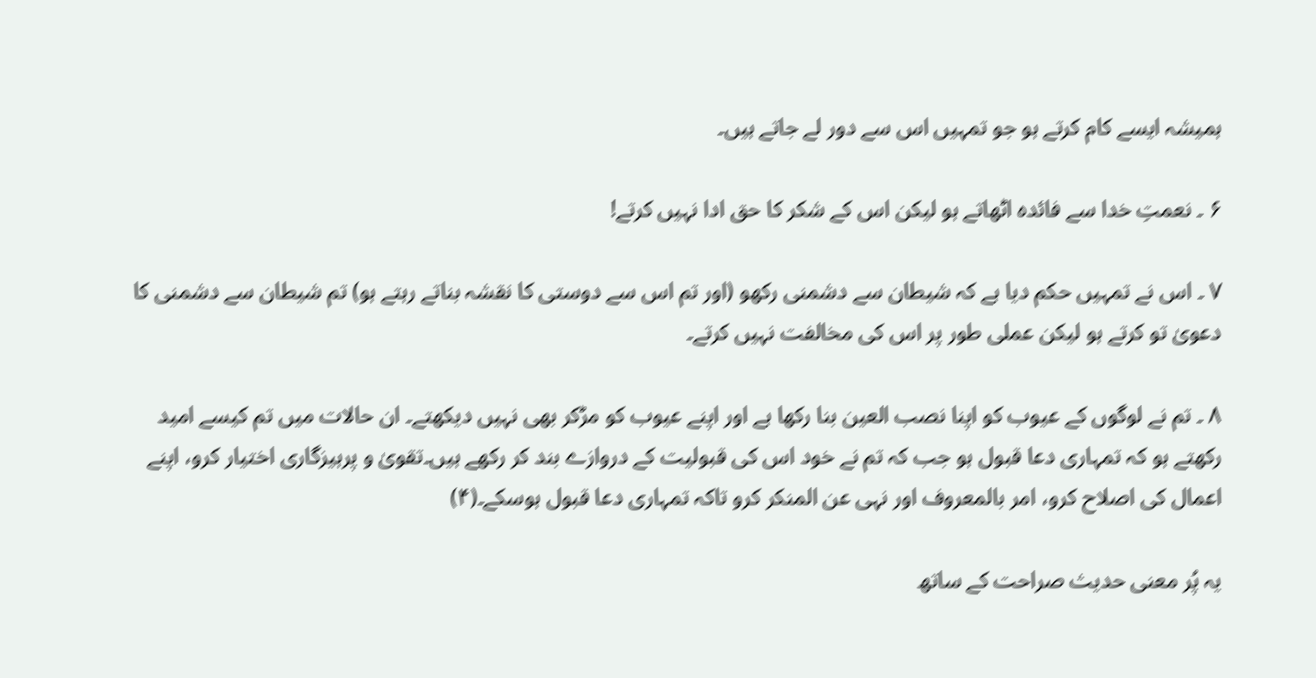ہمیشہ ایسے کام کرتے ہو جو تمہیں اس سے دور لے جاتے ہیں۔

۶ ۔ نعمتِ خدا سے فائدہ اٹھاتے ہو لیکن اس کے شکر کا حق ادا نہیں کرتے!

۷ ۔ اس نے تمہیں حکم دیا ہے کہ شیطان سے دشمنی رکھو (اور تم اس سے دوستی کا نقشہ بناتے رہتے ہو) تم شیطان سے دشمنی کا دعویٰ تو کرتے ہو لیکن عملی طور پر اس کی مخالفت نہیں کرتے۔

۸ ۔ تم نے لوگوں کے عیوب کو اپنا نصب العین بنا رکھا ہے اور اپنے عیوب کو مڑکر بھی نہیں دیکھتے۔ ان حالات میں تم کیسے امید رکھتے ہو کہ تمہاری دعا قبول ہو جب کہ تم نے خود اس کی قبولیت کے دروازے بند کر رکھے ہیں۔تقویٰ و پرہیزگاری اختیار کرو، اپنے اعمال کی اصلاح کرو، امر بالمعروف اور نہی عن المنکر کرو تاکہ تمہاری دعا قبول ہوسکے۔(۴)

یہ پُر معنی حدیث صراحت کے ساتھ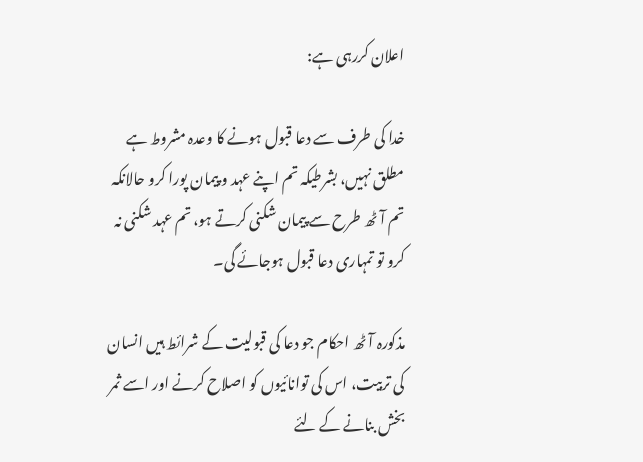اعلان کررہی ہے:

خدا کی طرف سے دعا قبول ہونے کا وعدہ مشروط ہے مطلق نہیں، بشرطیکہ تم اپنے عہد و پیمان پورا کرو حالانکہ تم آٹھ طرح سے پیمان شکنی کرتے ہو، تم عہد شکنی نہ کرو تو تمہاری دعا قبول ہوجائے گی۔

مذکورہ آٹھ احکام جو دعا کی قبولیت کے شرائط ہیں انسان کی تربیت، اس کی توانائیوں کو اصلاح کرنے اور اسے ثمر بخش بنانے کے لئے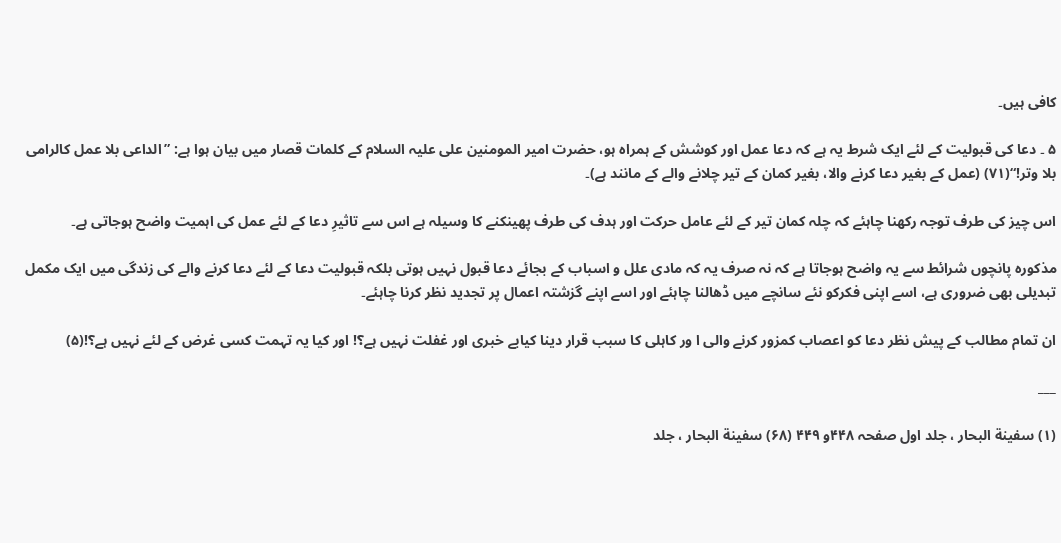کافی ہیں۔

۵ ۔ دعا کی قبولیت کے لئے ایک شرط یہ ہے کہ دعا عمل اور کوشش کے ہمراہ ہو، حضرت امیر المومنین علی علیہ السلام کے کلمات قصار میں بیان ہوا ہے: ”الداعی بلا عمل کالرامی بلا وتر!“(۷۱) (عمل کے بغیر دعا کرنے والا، بغیر کمان کے تیر چلانے والے کے مانند ہے)۔

اس چیز کی طرف توجہ رکھنا چاہئے کہ چلہ کمان تیر کے لئے عامل حرکت اور ہدف کی طرف پھینکنے کا وسیلہ ہے اس سے تاثیرِ دعا کے لئے عمل کی اہمیت واضح ہوجاتی ہے۔

مذکورہ پانچوں شرائط سے یہ واضح ہوجاتا ہے کہ نہ صرف یہ کہ مادی علل و اسباب کے بجائے دعا قبول نہیں ہوتی بلکہ قبولیت دعا کے لئے دعا کرنے والے کی زندگی میں ایک مکمل تبدیلی بھی ضروری ہے، اسے اپنی فکرکو نئے سانچے میں ڈھالنا چاہئے اور اسے اپنے گزشتہ اعمال پر تجدید نظر کرنا چاہئے۔

ان تمام مطالب کے پیش نظر دعا کو اعصاب کمزور کرنے والی ا ور کاہلی کا سبب قرار دینا کیابے خبری اور غفلت نہیں ہے؟! اور کیا یہ تہمت کسی غرض کے لئے نہیں ہے؟!(۵)

___

(۱) سفینة البحار ، جلد اول صفحہ ۴۴۸و ۴۴۹ (۶۸) سفینة البحار ، جلد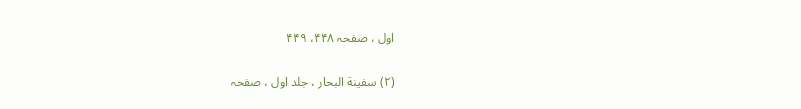اول ، صفحہ ۴۴۸، ۴۴۹

(۲) سفینة البحار ، جلد اول ، صفحہ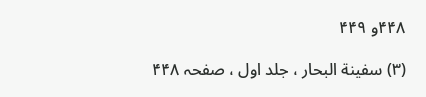۴۴۸و ۴۴۹

(۳) سفینة البحار ، جلد اول ، صفحہ ۴۴۸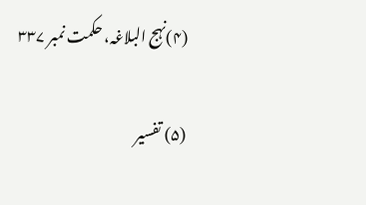(۴)نہج البلاغہ، حکمت نمبر ۳۳۷

(۵) تفسیر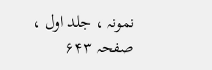نمونہ ، جلد اول ، صفحہ ۶۴۳